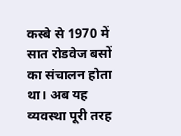कस्बे से 1970 में सात रोडवेज बसों का संचालन होता था। अब यह व्यवस्था पूरी तरह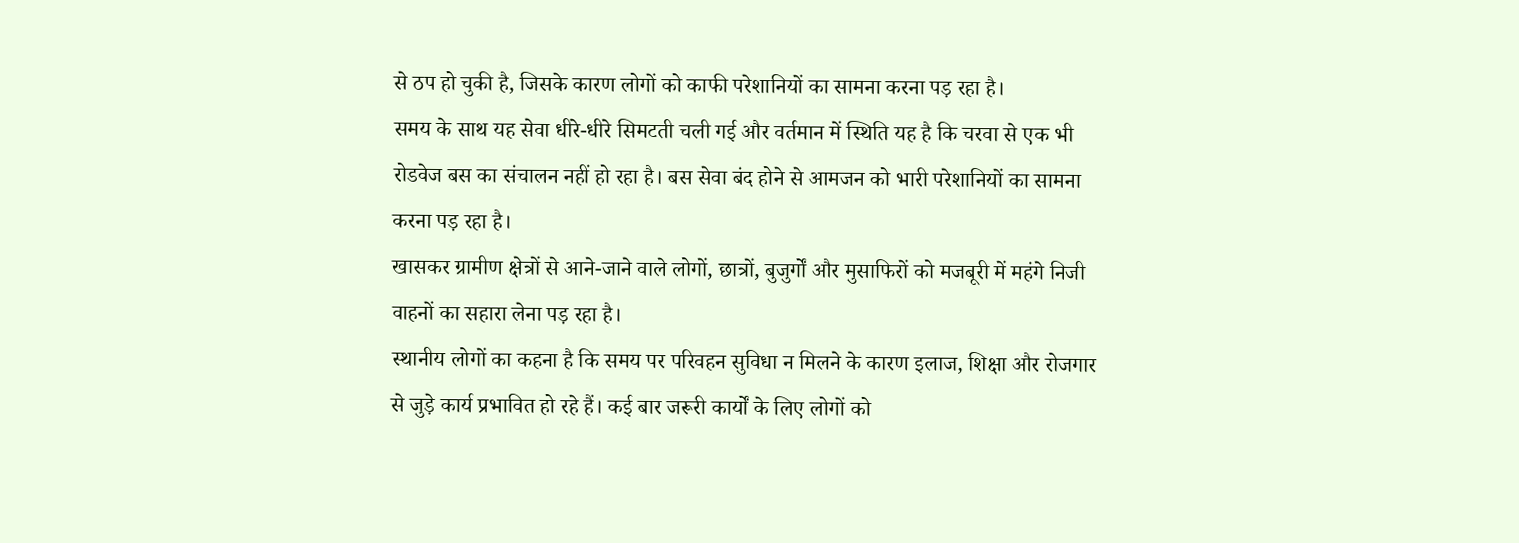से ठप हो चुकी है, जिसके कारण लोगों को काफी परेशानियों का सामना करना पड़ रहा है।
समय के साथ यह सेवा धीरे-धीरे सिमटती चली गई और वर्तमान में स्थिति यह है कि चरवा से एक भी रोडवेज बस का संचालन नहीं हो रहा है। बस सेवा बंद होने से आमजन को भारी परेशानियों का सामना करना पड़ रहा है।
खासकर ग्रामीण क्षेत्रों से आने-जाने वाले लोगों, छात्रों, बुजुर्गों और मुसाफिरों को मजबूरी में महंगे निजी वाहनों का सहारा लेना पड़ रहा है।
स्थानीय लोगों का कहना है कि समय पर परिवहन सुविधा न मिलने के कारण इलाज, शिक्षा और रोजगार से जुड़े कार्य प्रभावित हो रहे हैं। कई बार जरूरी कार्यों के लिए लोगों को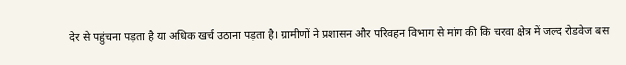देर से पहुंचना पड़ता है या अधिक खर्च उठाना पड़ता है। ग्रामीणों ने प्रशासन और परिवहन विभाग से मांग की कि चरवा क्षेत्र में जल्द रोडवेज बस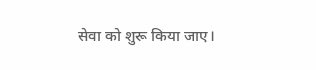सेवा को शुरू किया जाए।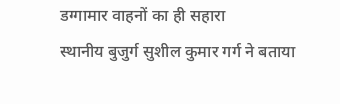डग्गामार वाहनों का ही सहारा
स्थानीय बुजुर्ग सुशील कुमार गर्ग ने बताया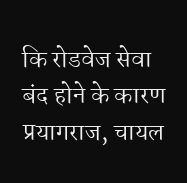कि रोडवेज सेवा बंद होने के कारण प्रयागराज, चायल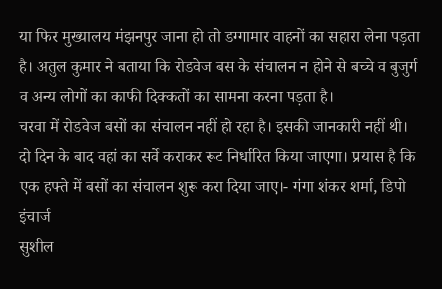या फिर मुख्यालय मंझनपुर जाना हो तो डग्गामार वाहनों का सहारा लेना पड़ता है। अतुल कुमार ने बताया कि रोडवेज बस के संचालन न होने से बच्चे व बुजुर्ग व अन्य लोगों का काफी दिक्कतों का सामना करना पड़ता है।
चरवा में रोडवेज बसों का संचालन नहीं हो रहा है। इसकी जानकारी नहीं थी। दो दिन के बाद वहां का सर्वे कराकर रूट निर्धारित किया जाएगा। प्रयास है कि एक हफ्ते में बसों का संचालन शुरू करा दिया जाए।- गंगा शंकर शर्मा, डिपो इंचार्ज
सुशील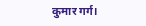कुमार गर्ग।